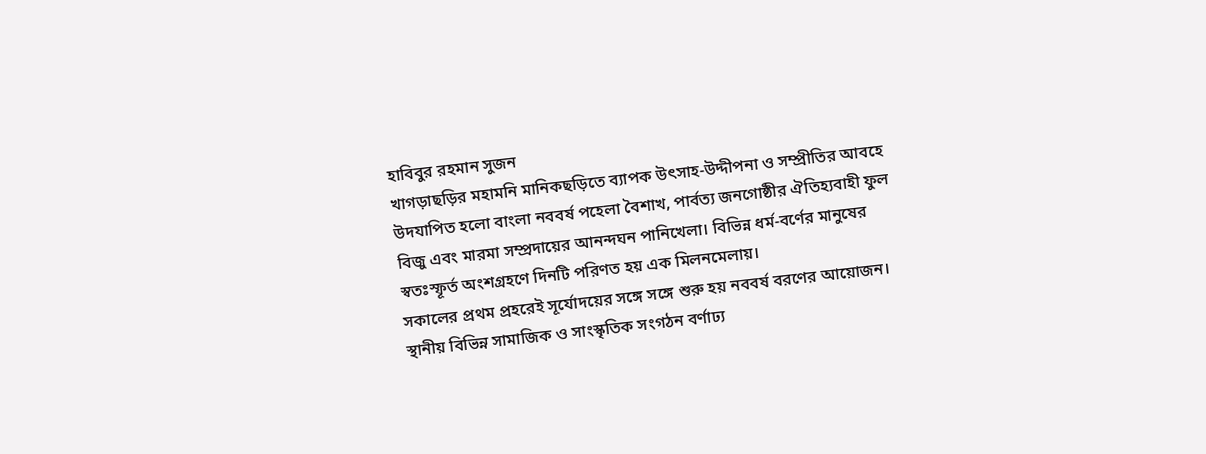হাবিবুর রহমান সুজন
খাগড়াছড়ির মহামনি মানিকছড়িতে ব্যাপক উৎসাহ-উদ্দীপনা ও সম্প্রীতির আবহে উদযাপিত হলো বাংলা নববর্ষ পহেলা বৈশাখ, পার্বত্য জনগোষ্ঠীর ঐতিহ্যবাহী ফুল বিজু এবং মারমা সম্প্রদায়ের আনন্দঘন পানিখেলা। বিভিন্ন ধর্ম-বর্ণের মানুষের স্বতঃস্ফূর্ত অংশগ্রহণে দিনটি পরিণত হয় এক মিলনমেলায়।
সকালের প্রথম প্রহরেই সূর্যোদয়ের সঙ্গে সঙ্গে শুরু হয় নববর্ষ বরণের আয়োজন। স্থানীয় বিভিন্ন সামাজিক ও সাংস্কৃতিক সংগঠন বর্ণাঢ্য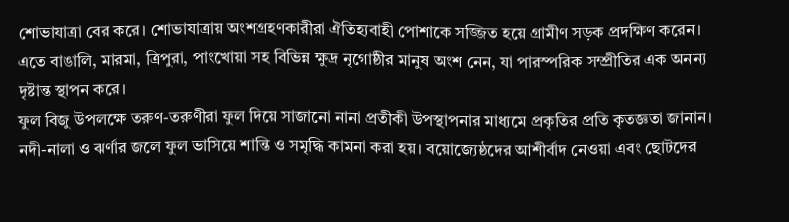শোভাযাত্রা বের করে। শোভাযাত্রায় অংশগ্রহণকারীরা ঐতিহ্যবাহী পোশাকে সজ্জিত হয়ে গ্রামীণ সড়ক প্রদক্ষিণ করেন। এতে বাঙালি, মারমা, ত্রিপুরা, পাংখোয়া সহ বিভিন্ন ক্ষুদ্র নৃগোষ্ঠীর মানুষ অংশ নেন, যা পারস্পরিক সম্প্রীতির এক অনন্য দৃষ্টান্ত স্থাপন করে।
ফুল বিজু উপলক্ষে তরুণ-তরুণীরা ফুল দিয়ে সাজানো নানা প্রতীকী উপস্থাপনার মাধ্যমে প্রকৃতির প্রতি কৃতজ্ঞতা জানান। নদী-নালা ও ঝর্ণার জলে ফুল ভাসিয়ে শান্তি ও সমৃদ্ধি কামনা করা হয়। বয়োজ্যেষ্ঠদের আশীর্বাদ নেওয়া এবং ছোটদের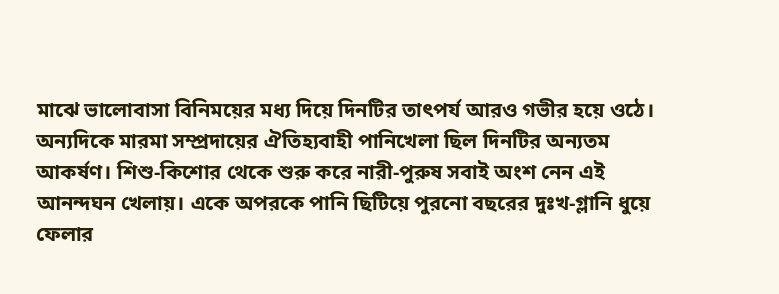মাঝে ভালোবাসা বিনিময়ের মধ্য দিয়ে দিনটির তাৎপর্য আরও গভীর হয়ে ওঠে।
অন্যদিকে মারমা সম্প্রদায়ের ঐতিহ্যবাহী পানিখেলা ছিল দিনটির অন্যতম আকর্ষণ। শিশু-কিশোর থেকে শুরু করে নারী-পুরুষ সবাই অংশ নেন এই আনন্দঘন খেলায়। একে অপরকে পানি ছিটিয়ে পুরনো বছরের দুঃখ-গ্লানি ধুয়ে ফেলার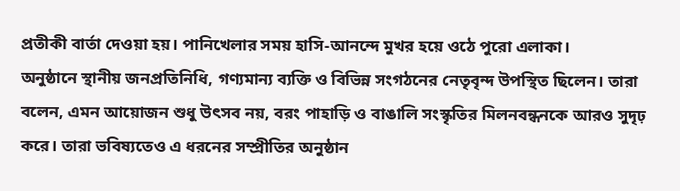প্রতীকী বার্তা দেওয়া হয়। পানিখেলার সময় হাসি-আনন্দে মুখর হয়ে ওঠে পুরো এলাকা।
অনুষ্ঠানে স্থানীয় জনপ্রতিনিধি, গণ্যমান্য ব্যক্তি ও বিভিন্ন সংগঠনের নেতৃবৃন্দ উপস্থিত ছিলেন। তারা বলেন, এমন আয়োজন শুধু উৎসব নয়, বরং পাহাড়ি ও বাঙালি সংস্কৃতির মিলনবন্ধনকে আরও সুদৃঢ় করে। তারা ভবিষ্যতেও এ ধরনের সম্প্রীতির অনুষ্ঠান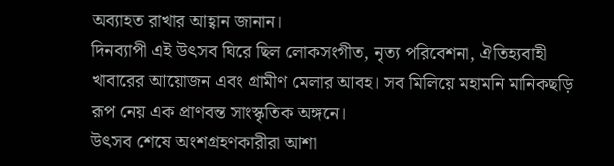অব্যাহত রাখার আহ্বান জানান।
দিনব্যাপী এই উৎসব ঘিরে ছিল লোকসংগীত, নৃত্য পরিবেশনা, ঐতিহ্যবাহী খাবারের আয়োজন এবং গ্রামীণ মেলার আবহ। সব মিলিয়ে মহামনি মানিকছড়ি রূপ নেয় এক প্রাণবন্ত সাংস্কৃতিক অঙ্গনে।
উৎসব শেষে অংশগ্রহণকারীরা আশা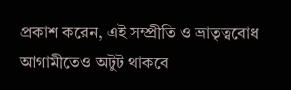প্রকাশ করেন, এই সম্প্রীতি ও ভ্রাতৃত্ববোধ আগামীতেও অটুট থাকবে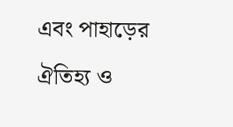এবং পাহাড়ের ঐতিহ্য ও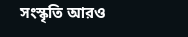সংস্কৃতি আরও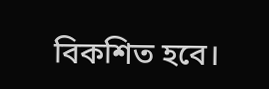বিকশিত হবে।